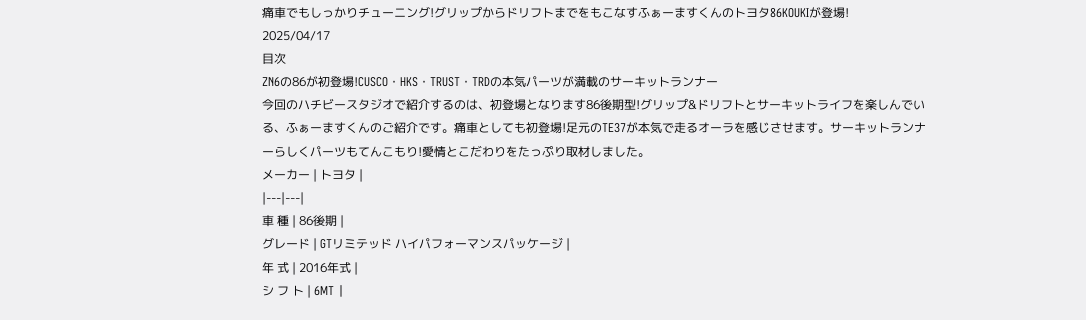痛車でもしっかりチューニング!グリップからドリフトまでをもこなすふぁーますくんのトヨタ86KOUKIが登場!
2025/04/17
目次
ZN6の86が初登場!CUSCO・HKS・TRUST・TRDの本気パーツが満載のサーキットランナー
今回のハチビースタジオで紹介するのは、初登場となります86後期型!グリップ&ドリフトとサーキットライフを楽しんでいる、ふぁーますくんのご紹介です。痛車としても初登場!足元のTE37が本気で走るオーラを感じさせます。サーキットランナーらしくパーツもてんこもり!愛情とこだわりをたっぷり取材しました。
メーカー | トヨタ |
|---|---|
車 種 | 86後期 |
グレード | GTリミテッド ハイパフォーマンスパッケージ |
年 式 | 2016年式 |
シ フ ト | 6MT |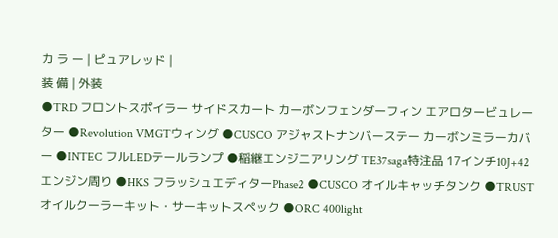カ ラ ー | ピュアレッド |
装 備 | 外装
●TRD フロントスポイラー サイドスカート カーボンフェンダーフィン エアロタービュレーター ●Revolution VMGTウィング ●CUSCO アジャストナンバーステー カーボンミラーカバー ●INTEC フルLEDテールランプ ●稲継エンジニアリング TE37saga特注品 17インチ10J+42 エンジン周り ●HKS フラッシュエディターPhase2 ●CUSCO オイルキャッチタンク ●TRUST オイルクーラーキット・サーキットスペック ●ORC 400light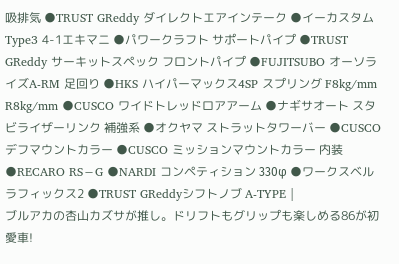吸排気 ●TRUST GReddy ダイレクトエアインテーク ●イーカスタム Type3 4-1エキマニ ●パワークラフト サポートパイプ ●TRUST GReddy サーキットスペック フロントパイプ ●FUJITSUBO オーソライズA-RM 足回り ●HKS ハイパーマックス4SP スプリング F8kg/mm R8kg/mm ●CUSCO ワイドトレッドロアアーム ●ナギサオート スタビライザーリンク 補強系 ●オクヤマ ストラットタワーバー ●CUSCO デフマウントカラー ●CUSCO ミッションマウントカラー 内装 ●RECARO RS−G ●NARDI コンペティション 330φ ●ワークスベル ラフィックス2 ●TRUST GReddyシフトノブ A-TYPE |
ブルアカの杏山カズサが推し。ドリフトもグリップも楽しめる86が初愛車!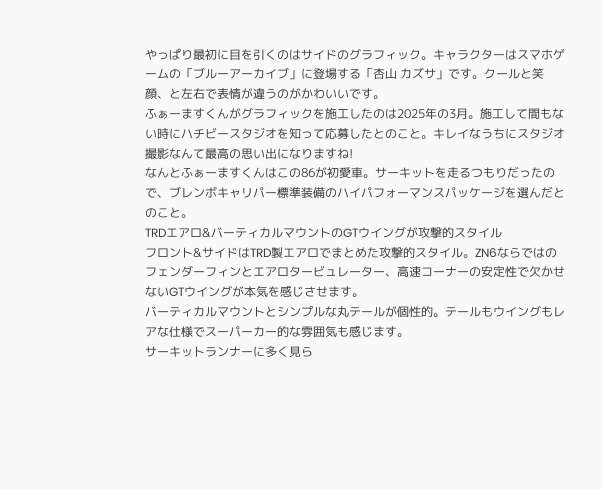やっぱり最初に目を引くのはサイドのグラフィック。キャラクターはスマホゲームの「ブルーアーカイブ」に登場する「杏山 カズサ」です。クールと笑顔、と左右で表情が違うのがかわいいです。
ふぁーますくんがグラフィックを施工したのは2025年の3月。施工して間もない時にハチビースタジオを知って応募したとのこと。キレイなうちにスタジオ撮影なんて最高の思い出になりますね!
なんとふぁーますくんはこの86が初愛車。サーキットを走るつもりだったので、ブレンボキャリパー標準装備のハイパフォーマンスパッケージを選んだとのこと。
TRDエアロ&バーティカルマウントのGTウイングが攻撃的スタイル
フロント&サイドはTRD製エアロでまとめた攻撃的スタイル。ZN6ならではのフェンダーフィンとエアロタービュレーター、高速コーナーの安定性で欠かせないGTウイングが本気を感じさせます。
バーティカルマウントとシンプルな丸テールが個性的。テールもウイングもレアな仕様でスーパーカー的な雰囲気も感じます。
サーキットランナーに多く見ら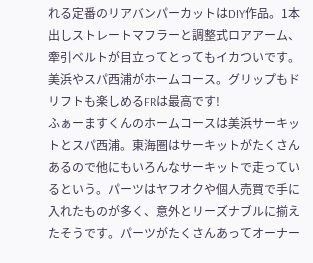れる定番のリアバンパーカットはDIY作品。1本出しストレートマフラーと調整式ロアアーム、牽引ベルトが目立ってとってもイカついです。
美浜やスパ西浦がホームコース。グリップもドリフトも楽しめるFRは最高です!
ふぁーますくんのホームコースは美浜サーキットとスパ西浦。東海圏はサーキットがたくさんあるので他にもいろんなサーキットで走っているという。パーツはヤフオクや個人売買で手に入れたものが多く、意外とリーズナブルに揃えたそうです。パーツがたくさんあってオーナー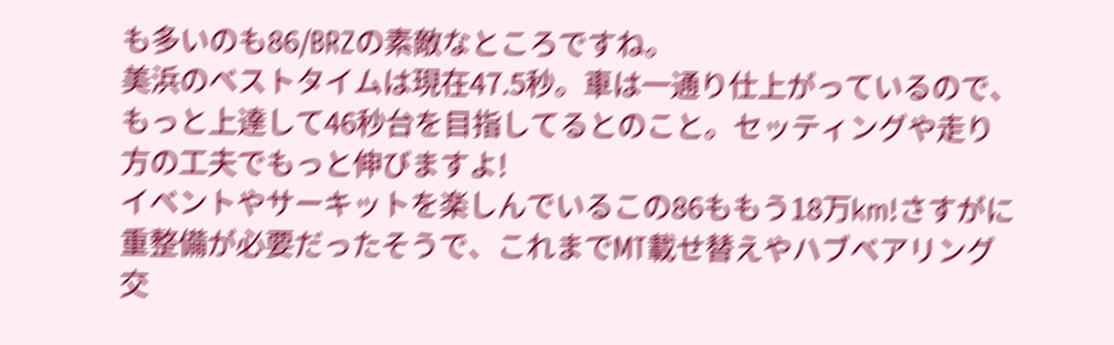も多いのも86/BRZの素敵なところですね。
美浜のベストタイムは現在47.5秒。車は一通り仕上がっているので、もっと上達して46秒台を目指してるとのこと。セッティングや走り方の工夫でもっと伸びますよ!
イベントやサーキットを楽しんでいるこの86ももう18万km!さすがに重整備が必要だったそうで、これまでMT載せ替えやハブベアリング交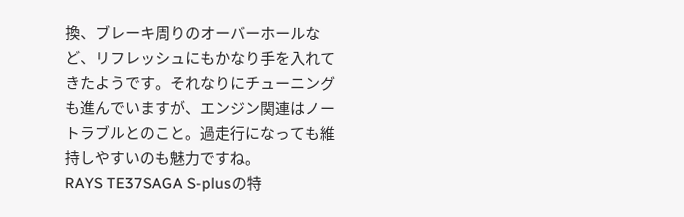換、ブレーキ周りのオーバーホールなど、リフレッシュにもかなり手を入れてきたようです。それなりにチューニングも進んでいますが、エンジン関連はノートラブルとのこと。過走行になっても維持しやすいのも魅力ですね。
RAYS TE37SAGA S-plusの特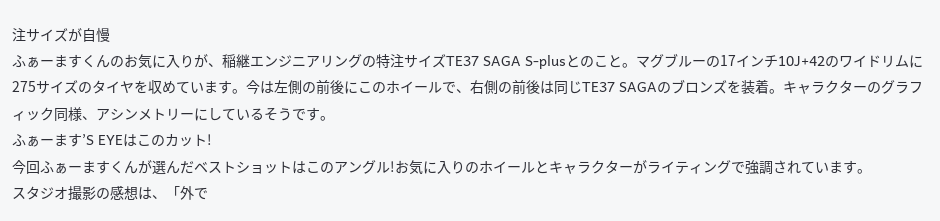注サイズが自慢
ふぁーますくんのお気に入りが、稲継エンジニアリングの特注サイズTE37 SAGA S-plusとのこと。マグブルーの17インチ10J+42のワイドリムに275サイズのタイヤを収めています。今は左側の前後にこのホイールで、右側の前後は同じTE37 SAGAのブロンズを装着。キャラクターのグラフィック同様、アシンメトリーにしているそうです。
ふぁーます’S EYEはこのカット!
今回ふぁーますくんが選んだベストショットはこのアングル!お気に入りのホイールとキャラクターがライティングで強調されています。
スタジオ撮影の感想は、「外で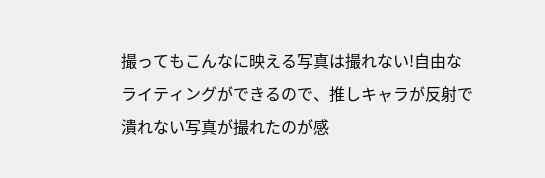撮ってもこんなに映える写真は撮れない!自由なライティングができるので、推しキャラが反射で潰れない写真が撮れたのが感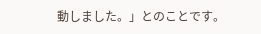動しました。」とのことです。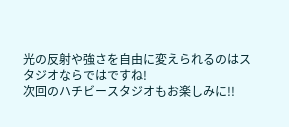光の反射や強さを自由に変えられるのはスタジオならではですね!
次回のハチビースタジオもお楽しみに!!